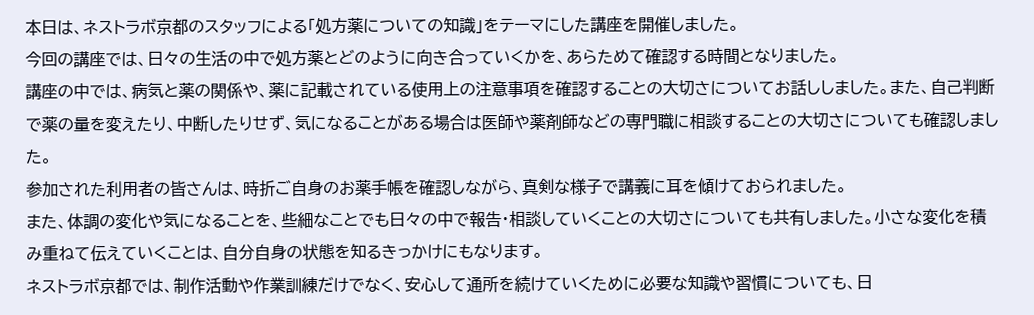本日は、ネストラボ京都のスタッフによる「処方薬についての知識」をテーマにした講座を開催しました。
今回の講座では、日々の生活の中で処方薬とどのように向き合っていくかを、あらためて確認する時間となりました。
講座の中では、病気と薬の関係や、薬に記載されている使用上の注意事項を確認することの大切さについてお話ししました。また、自己判断で薬の量を変えたり、中断したりせず、気になることがある場合は医師や薬剤師などの専門職に相談することの大切さについても確認しました。
参加された利用者の皆さんは、時折ご自身のお薬手帳を確認しながら、真剣な様子で講義に耳を傾けておられました。
また、体調の変化や気になることを、些細なことでも日々の中で報告・相談していくことの大切さについても共有しました。小さな変化を積み重ねて伝えていくことは、自分自身の状態を知るきっかけにもなります。
ネストラボ京都では、制作活動や作業訓練だけでなく、安心して通所を続けていくために必要な知識や習慣についても、日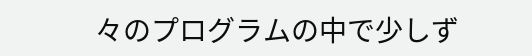々のプログラムの中で少しず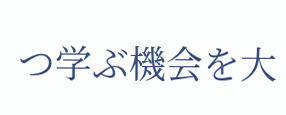つ学ぶ機会を大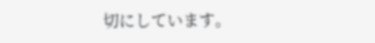切にしています。